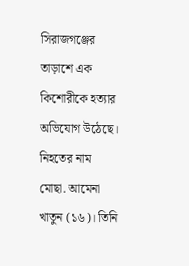সিরাজগঞ্জের তাড়াশে এক কিশোরীকে হত্যার অভিযোগ উঠেছে। নিহতের নাম মোছা. আমেনা খাতুন (১৬)। তিনি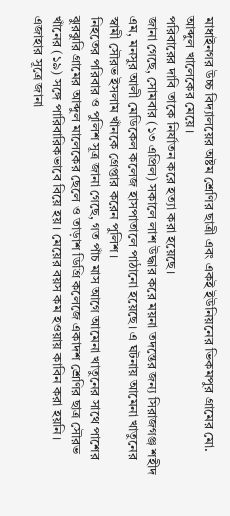মাধাইনগর উচ্চ বিদ্যালয়ের অষ্টম শ্রেণির ছাত্রী এবং একই ইউনিয়নের ভিকমপুর গ্রামের মো. আব্দুল খালেকের মেয়ে।
পরিবারের দাবি তাকে নির্যাতন করে হত্যা করা হয়েছে।
জানা গেছে, সোমবার (১৩ এপ্রিল) সকালে লাশ উদ্ধার করে ময়না তদন্তের জন্য সিরাজগঞ্জ শহীদ এম, মনসুর আলী মেডিকেল কলেজ হাসপাতালে পাঠানো হয়েছে। এ ঘটনায় আমেনা খাতুনের স্বামী সৌরভ ইসলাম খাঁনকে গ্রেপ্তার করেন পুলিশ।
নিহতের পরিবার ও পুলিশ সূত্র জানা গেছে, গত পাঁচ মাস আগে আমেনা খাতুনের সাথে পাশের ঝুরঝুরি গ্রামের আব্দুল মালেকের ছেলে ও তাড়াশ ডিগ্রি কলেজে একাদশ শ্রেণির ছাত্র সৌরভ খাঁনের (১৯) সঙ্গে পারিবারিকভাবে বিয়ে হয়। মেয়ের বয়স কম হওয়ায় কাবিন করা হয়নি।
এজাহার সূত্রে জানা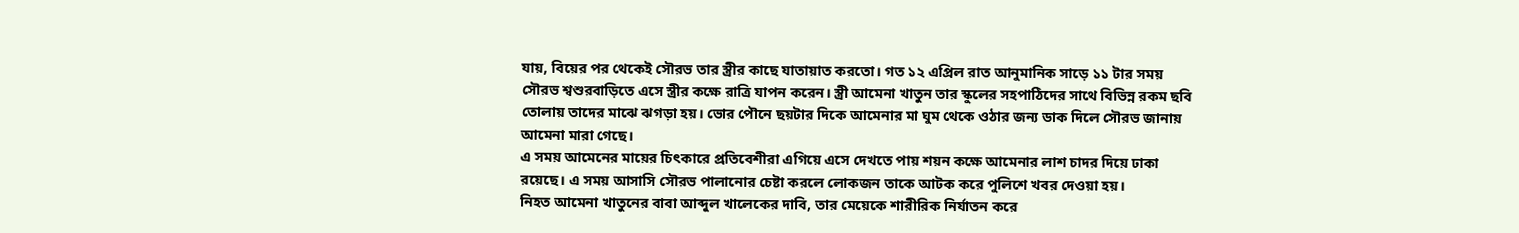যায়, বিয়ের পর থেকেই সৌরভ তার স্ত্রীর কাছে যাতায়াত করতো। গত ১২ এপ্রিল রাত আনুমানিক সাড়ে ১১ টার সময় সৌরভ শ্বশুরবাড়িতে এসে স্ত্রীর কক্ষে রাত্রি যাপন করেন। স্ত্রী আমেনা খাতুন তার স্কুলের সহপাঠিদের সাথে বিভিন্ন রকম ছবি তোলায় তাদের মাঝে ঝগড়া হয়। ভোর পৌনে ছয়টার দিকে আমেনার মা ঘুম থেকে ওঠার জন্য ডাক দিলে সৌরভ জানায় আমেনা মারা গেছে।
এ সময় আমেনের মায়ের চিৎকারে প্রতিবেশীরা এগিয়ে এসে দেখতে পায় শয়ন কক্ষে আমেনার লাশ চাদর দিয়ে ঢাকা রয়েছে। এ সময় আসাসি সৌরভ পালানোর চেষ্টা করলে লোকজন তাকে আটক করে পুলিশে খবর দেওয়া হয়।
নিহত আমেনা খাতুনের বাবা আব্দুল খালেকের দাবি, তার মেয়েকে শারীরিক নির্যাতন করে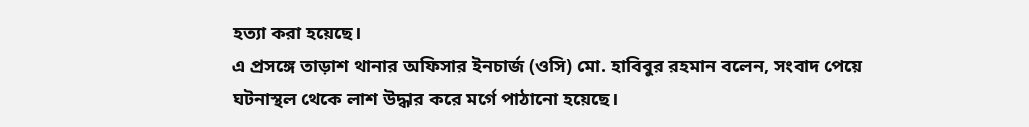হত্যা করা হয়েছে।
এ প্রসঙ্গে তাড়াশ থানার অফিসার ইনচার্জ (ওসি) মো. হাবিবুর রহমান বলেন, সংবাদ পেয়ে ঘটনাস্থল থেকে লাশ উদ্ধার করে মর্গে পাঠানো হয়েছে।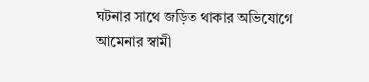ঘটনার সাথে জড়িত থাকার অভিযোগে আমেনার স্বামী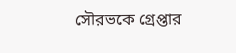সৌরভকে গ্রেপ্তার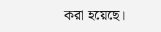করা হয়েছে।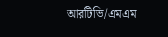আরটিভি/এমএম